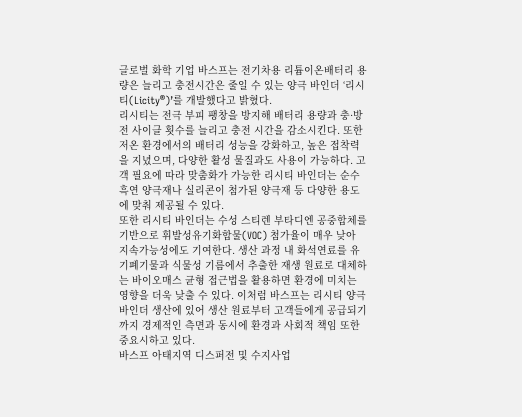글로벌 화학 기업 바스프는 전기차용 리튬이온배터리 용량은 늘리고 충전시간은 줄일 수 있는 양극 바인더 ‘리시티(Licity®)’를 개발했다고 밝혔다.
리시티는 전극 부피 팽창을 방지해 배터리 용량과 충·방전 사이클 횟수를 늘리고 충전 시간을 감소시킨다. 또한 저온 환경에서의 배터리 성능을 강화하고, 높은 접착력을 지녔으며, 다양한 활성 물질과도 사용이 가능하다. 고객 필요에 따라 맞춤화가 가능한 리시티 바인더는 순수 흑연 양극재나 실리콘이 첨가된 양극재 등 다양한 용도에 맞춰 제공될 수 있다.
또한 리시티 바인더는 수성 스티렌 부타디엔 공중합체를 기반으로 휘발성유기화합물(VOC) 첨가율이 매우 낮아 지속가능성에도 기여한다. 생산 과정 내 화석연료를 유기폐기물과 식물성 기름에서 추출한 재생 원료로 대체하는 바이오매스 균형 접근법을 활용하면 환경에 미치는 영향을 더욱 낮출 수 있다. 이처럼 바스프는 리시티 양극 바인더 생산에 있어 생산 원료부터 고객들에게 공급되기까지 경제적인 측면과 동시에 환경과 사회적 책임 또한 중요시하고 있다.
바스프 아태지역 디스퍼전 및 수지사업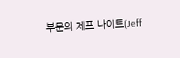부문의 제프 나이트(Jeff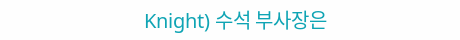Knight) 수석 부사장은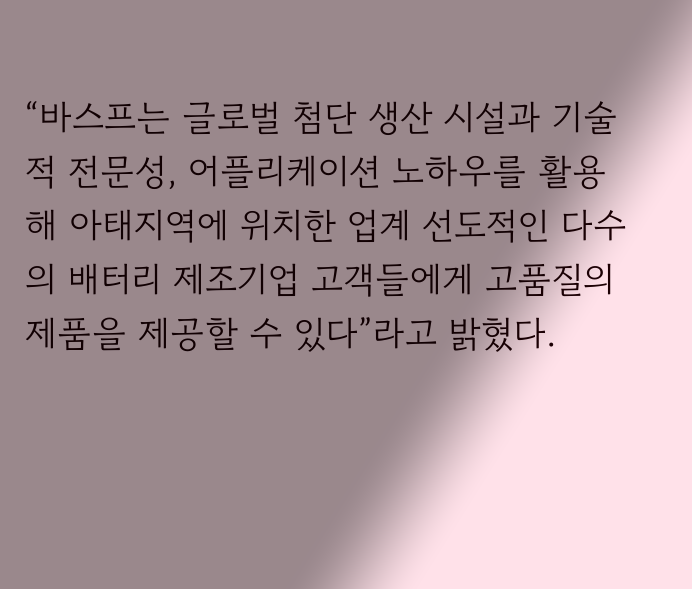“바스프는 글로벌 첨단 생산 시설과 기술적 전문성, 어플리케이션 노하우를 활용해 아태지역에 위치한 업계 선도적인 다수의 배터리 제조기업 고객들에게 고품질의 제품을 제공할 수 있다”라고 밝혔다.